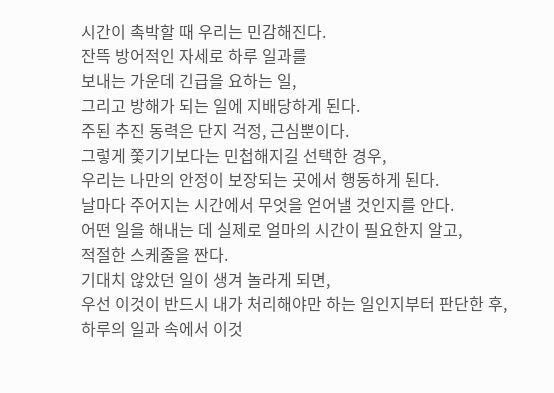시간이 촉박할 때 우리는 민감해진다.
잔뜩 방어적인 자세로 하루 일과를
보내는 가운데 긴급을 요하는 일,
그리고 방해가 되는 일에 지배당하게 된다.
주된 추진 동력은 단지 걱정, 근심뿐이다.
그렇게 쫓기기보다는 민첩해지길 선택한 경우,
우리는 나만의 안정이 보장되는 곳에서 행동하게 된다.
날마다 주어지는 시간에서 무엇을 얻어낼 것인지를 안다.
어떤 일을 해내는 데 실제로 얼마의 시간이 필요한지 알고,
적절한 스케줄을 짠다.
기대치 않았던 일이 생겨 놀라게 되면,
우선 이것이 반드시 내가 처리해야만 하는 일인지부터 판단한 후,
하루의 일과 속에서 이것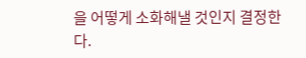을 어떻게 소화해낼 것인지 결정한다.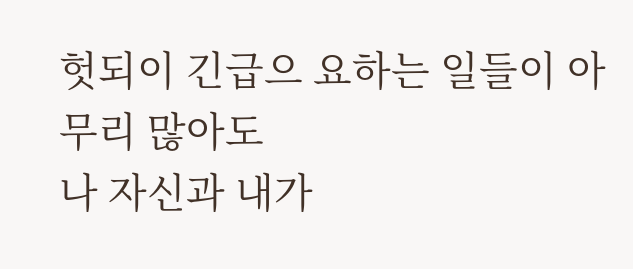헛되이 긴급으 요하는 일들이 아무리 많아도
나 자신과 내가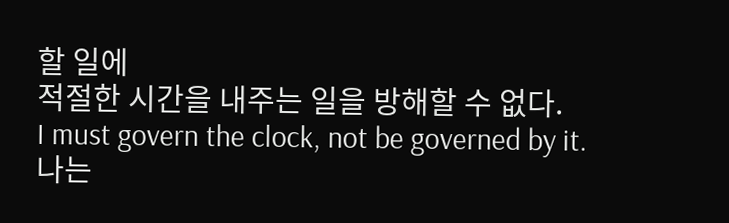할 일에
적절한 시간을 내주는 일을 방해할 수 없다.
I must govern the clock, not be governed by it.
나는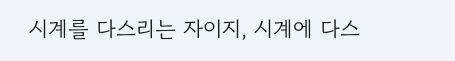시계를 다스리는 자이지, 시계에 다스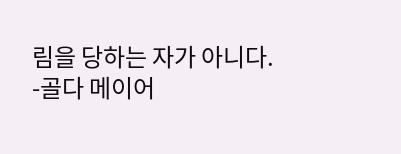림을 당하는 자가 아니다.
-골다 메이어